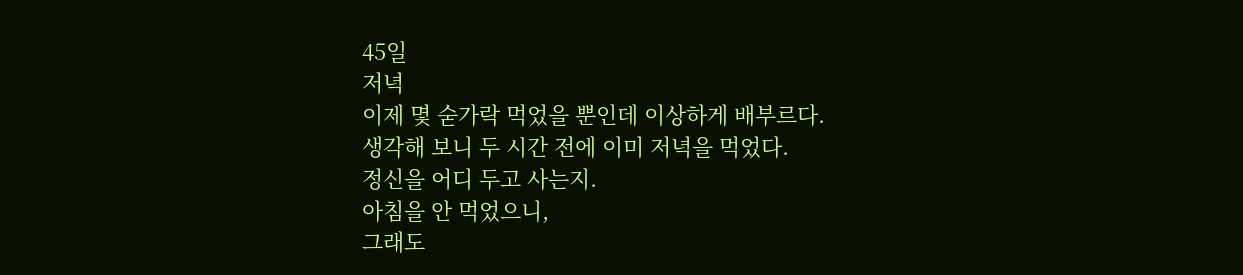45일
저녁
이제 몇 숟가락 먹었을 뿐인데 이상하게 배부르다.
생각해 보니 두 시간 전에 이미 저녁을 먹었다.
정신을 어디 두고 사는지.
아침을 안 먹었으니,
그래도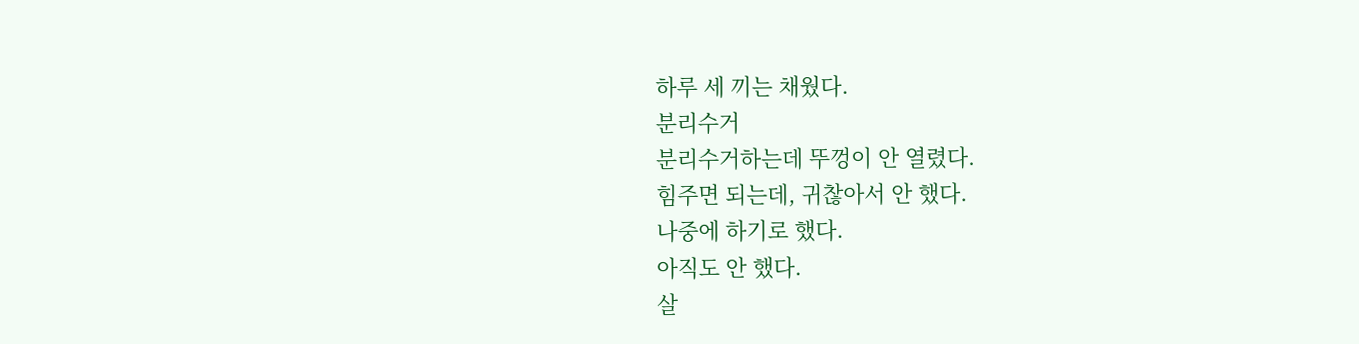하루 세 끼는 채웠다.
분리수거
분리수거하는데 뚜껑이 안 열렸다.
힘주면 되는데, 귀찮아서 안 했다.
나중에 하기로 했다.
아직도 안 했다.
살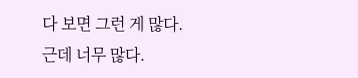다 보면 그런 게 많다.
근데 너무 많다.